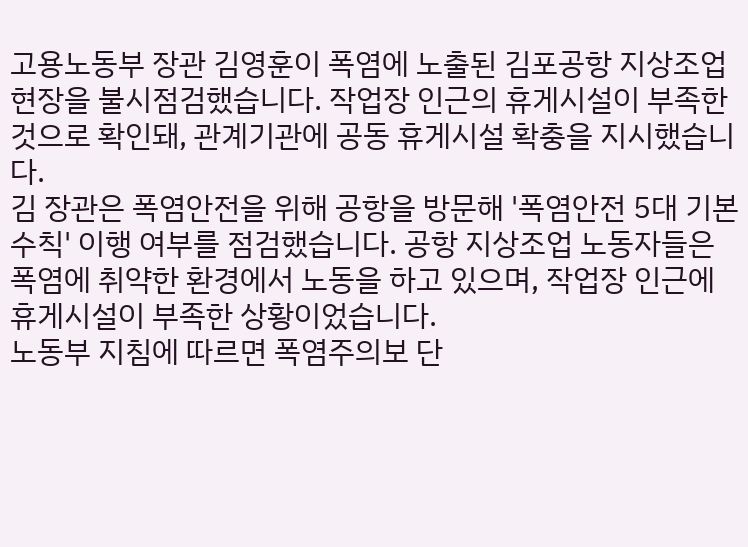고용노동부 장관 김영훈이 폭염에 노출된 김포공항 지상조업 현장을 불시점검했습니다. 작업장 인근의 휴게시설이 부족한 것으로 확인돼, 관계기관에 공동 휴게시설 확충을 지시했습니다.
김 장관은 폭염안전을 위해 공항을 방문해 '폭염안전 5대 기본수칙' 이행 여부를 점검했습니다. 공항 지상조업 노동자들은 폭염에 취약한 환경에서 노동을 하고 있으며, 작업장 인근에 휴게시설이 부족한 상황이었습니다.
노동부 지침에 따르면 폭염주의보 단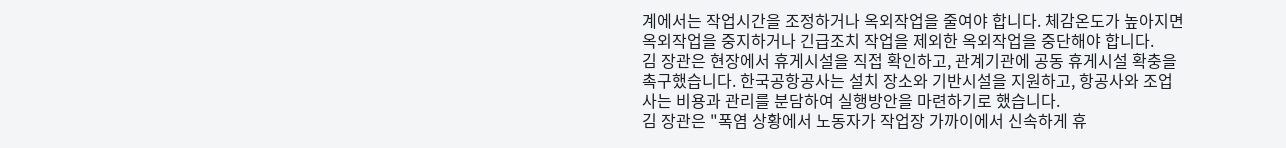계에서는 작업시간을 조정하거나 옥외작업을 줄여야 합니다. 체감온도가 높아지면 옥외작업을 중지하거나 긴급조치 작업을 제외한 옥외작업을 중단해야 합니다.
김 장관은 현장에서 휴게시설을 직접 확인하고, 관계기관에 공동 휴게시설 확충을 촉구했습니다. 한국공항공사는 설치 장소와 기반시설을 지원하고, 항공사와 조업사는 비용과 관리를 분담하여 실행방안을 마련하기로 했습니다.
김 장관은 "폭염 상황에서 노동자가 작업장 가까이에서 신속하게 휴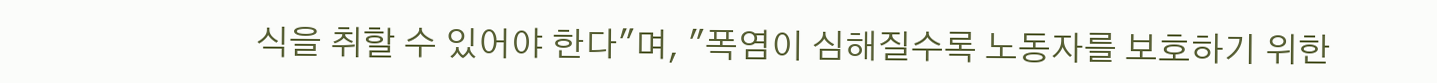식을 취할 수 있어야 한다"며, "폭염이 심해질수록 노동자를 보호하기 위한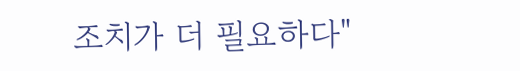조치가 더 필요하다"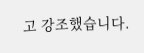고 강조했습니다.